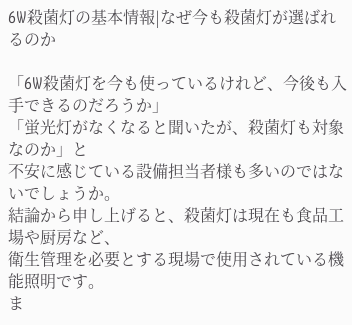6W殺菌灯の基本情報|なぜ今も殺菌灯が選ばれるのか

「6W殺菌灯を今も使っているけれど、今後も入手できるのだろうか」
「蛍光灯がなくなると聞いたが、殺菌灯も対象なのか」と
不安に感じている設備担当者様も多いのではないでしょうか。
結論から申し上げると、殺菌灯は現在も食品工場や厨房など、
衛生管理を必要とする現場で使用されている機能照明です。
ま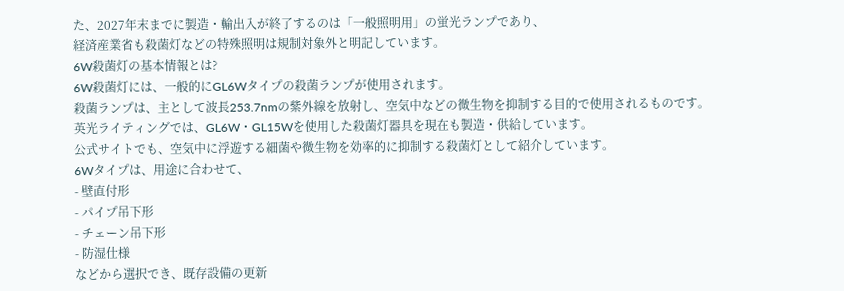た、2027年末までに製造・輸出入が終了するのは「一般照明用」の蛍光ランプであり、
経済産業省も殺菌灯などの特殊照明は規制対象外と明記しています。
6W殺菌灯の基本情報とは?
6W殺菌灯には、一般的にGL6Wタイプの殺菌ランプが使用されます。
殺菌ランプは、主として波長253.7nmの紫外線を放射し、空気中などの微生物を抑制する目的で使用されるものです。
英光ライティングでは、GL6W・GL15Wを使用した殺菌灯器具を現在も製造・供給しています。
公式サイトでも、空気中に浮遊する細菌や微生物を効率的に抑制する殺菌灯として紹介しています。
6Wタイプは、用途に合わせて、
- 壁直付形
- パイプ吊下形
- チェーン吊下形
- 防湿仕様
などから選択でき、既存設備の更新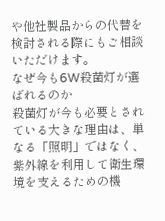や他社製品からの代替を検討される際にもご相談いただけます。
なぜ今も6W殺菌灯が選ばれるのか
殺菌灯が今も必要とされている大きな理由は、単なる「照明」ではなく、
紫外線を利用して衛生環境を支えるための機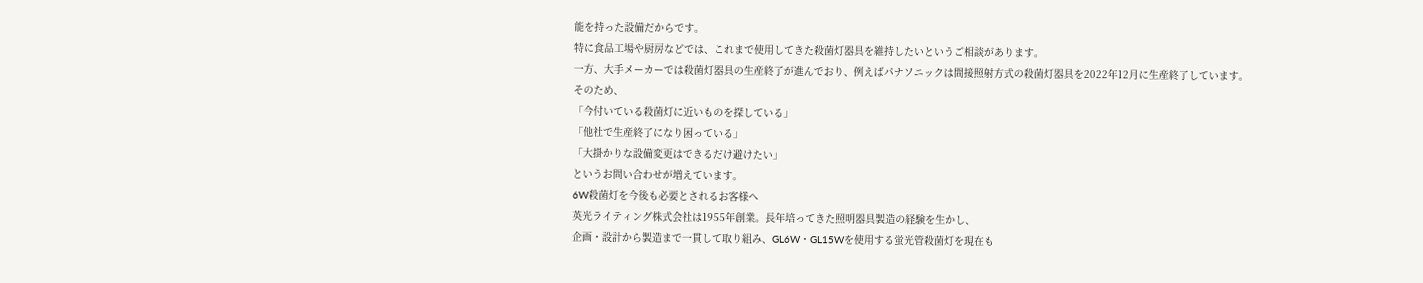能を持った設備だからです。
特に食品工場や厨房などでは、これまで使用してきた殺菌灯器具を維持したいというご相談があります。
一方、大手メーカーでは殺菌灯器具の生産終了が進んでおり、例えばパナソニックは間接照射方式の殺菌灯器具を2022年12月に生産終了しています。
そのため、
「今付いている殺菌灯に近いものを探している」
「他社で生産終了になり困っている」
「大掛かりな設備変更はできるだけ避けたい」
というお問い合わせが増えています。
6W殺菌灯を今後も必要とされるお客様へ
英光ライティング株式会社は1955年創業。長年培ってきた照明器具製造の経験を生かし、
企画・設計から製造まで一貫して取り組み、GL6W・GL15Wを使用する蛍光管殺菌灯を現在も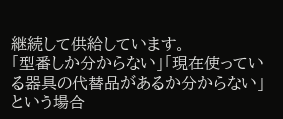継続して供給しています。
「型番しか分からない」「現在使っている器具の代替品があるか分からない」という場合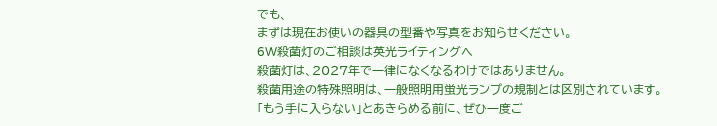でも、
まずは現在お使いの器具の型番や写真をお知らせください。
6W殺菌灯のご相談は英光ライティングへ
殺菌灯は、2027年で一律になくなるわけではありません。
殺菌用途の特殊照明は、一般照明用蛍光ランプの規制とは区別されています。
「もう手に入らない」とあきらめる前に、ぜひ一度ご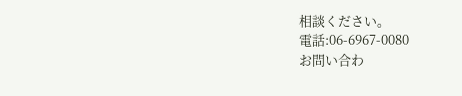相談ください。
電話:06-6967-0080
お問い合わ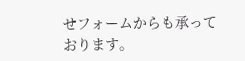せフォームからも承っております。